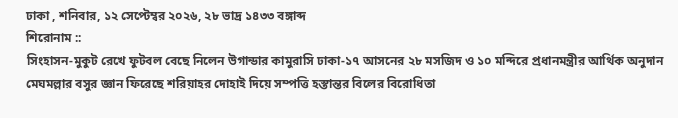ঢাকা , শনিবার, ১২ সেপ্টেম্বর ২০২৬, ২৮ ভাদ্র ১৪৩৩ বঙ্গাব্দ
শিরোনাম ::
সিংহাসন-মুকুট রেখে ফুটবল বেছে নিলেন উগান্ডার কামুরাসি ঢাকা-১৭ আসনের ২৮ মসজিদ ও ১০ মন্দিরে প্রধানমন্ত্রীর আর্থিক অনুদান মেঘমল্লার বসুর জ্ঞান ফিরেছে শরিয়াহর দোহাই দিয়ে সম্পত্তি হস্তান্তর বিলের বিরোধিতা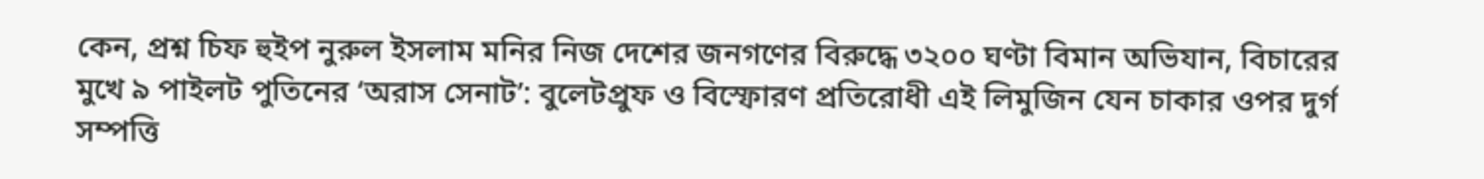কেন, প্রশ্ন চিফ হুইপ নুরুল ইসলাম মনির নিজ দেশের জনগণের বিরুদ্ধে ৩২০০ ঘণ্টা বিমান অভিযান, বিচারের মুখে ৯ পাইলট পুতিনের ‘অরাস সেনাট’: বুলেটপ্রুফ ও বিস্ফোরণ প্রতিরোধী এই লিমুজিন যেন চাকার ওপর দুর্গ সম্পত্তি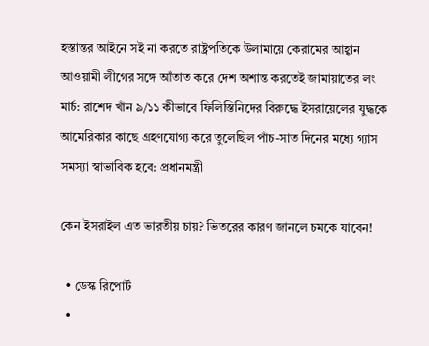হস্তান্তর আইনে সই না করতে রাষ্ট্রপতিকে উলামায়ে কেরামের আহ্বান আওয়ামী লীগের সঙ্গে আঁতাত করে দেশ অশান্ত করতেই জামায়াতের লং মার্চ: রাশেদ খাঁন ৯/১১ কীভাবে ফিলিস্তিনিদের বিরুদ্ধে ইসরায়েলের যুদ্ধকে আমেরিকার কাছে গ্রহণযোগ্য করে তুলেছিল পাঁচ-সাত দিনের মধ্যে গ্যাস সমস্যা স্বাভাবিক হবে: প্রধানমন্ত্রী

কেন ইসরাইল এত ভারতীয় চায়? ভিতরের কারণ জানলে চমকে যাবেন!

  • ডেস্ক রিপোর্ট
  •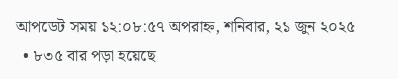আপডেট সময় ১২:০৮:৫৭ অপরাহ্ন, শনিবার, ২১ জুন ২০২৫
  • ৮৩৫ বার পড়া হয়েছে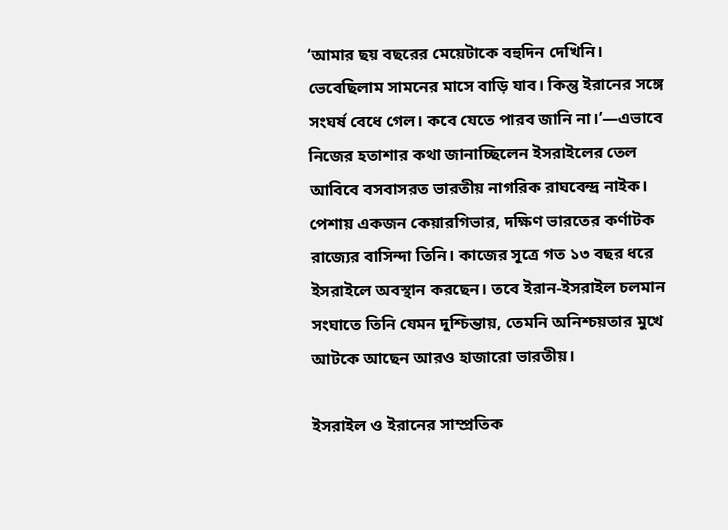‘আমার ছয় বছরের মেয়েটাকে বহুদিন দেখিনি। ভেবেছিলাম সামনের মাসে বাড়ি যাব। কিন্তু ইরানের সঙ্গে সংঘর্ষ বেধে গেল। কবে যেতে পারব জানি না।’—এভাবে নিজের হতাশার কথা জানাচ্ছিলেন ইসরাইলের তেল আবিবে বসবাসরত ভারতীয় নাগরিক রাঘবেন্দ্র নাইক। পেশায় একজন কেয়ারগিভার, দক্ষিণ ভারতের কর্ণাটক রাজ্যের বাসিন্দা তিনি। কাজের সূত্রে গত ১৩ বছর ধরে ইসরাইলে অবস্থান করছেন। তবে ইরান-ইসরাইল চলমান সংঘাতে তিনি যেমন দুশ্চিন্তায়, তেমনি অনিশ্চয়তার মুখে আটকে আছেন আরও হাজারো ভারতীয়।

ইসরাইল ও ইরানের সাম্প্রতিক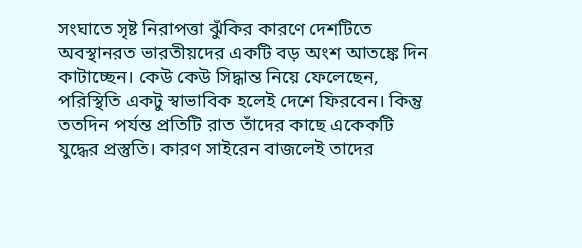সংঘাতে সৃষ্ট নিরাপত্তা ঝুঁকির কারণে দেশটিতে অবস্থানরত ভারতীয়দের একটি বড় অংশ আতঙ্কে দিন কাটাচ্ছেন। কেউ কেউ সিদ্ধান্ত নিয়ে ফেলেছেন, পরিস্থিতি একটু স্বাভাবিক হলেই দেশে ফিরবেন। কিন্তু ততদিন পর্যন্ত প্রতিটি রাত তাঁদের কাছে একেকটি যুদ্ধের প্রস্তুতি। কারণ সাইরেন বাজলেই তাদের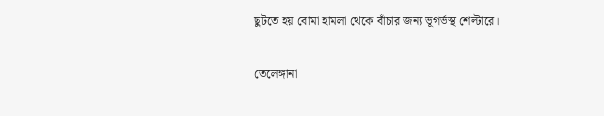ছুটতে হয় বোমা হামলা থেকে বাঁচার জন্য ভূগর্ভস্থ শেল্টারে।

তেলেঙ্গানা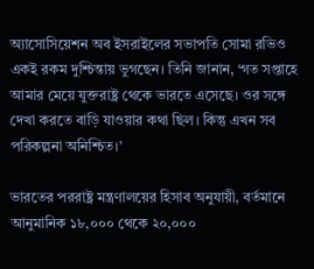অ্যাসোসিয়েশন অব ইসরাইলের সভাপতি সোমা রভিও একই রকম দুশ্চিন্তায় ভুগছেন। তিনি জানান, ‘গত সপ্তাহে আমার মেয়ে যুক্তরাষ্ট্র থেকে ভারতে এসেছে। ওর সঙ্গে দেখা করতে বাড়ি যাওয়ার কথা ছিল। কিন্তু এখন সব পরিকল্পনা অনিশ্চিত।’

ভারতের পররাষ্ট্র মন্ত্রণালয়ের হিসাব অনুযায়ী, বর্তমানে আনুমানিক ১৮,০০০ থেকে ২০,০০০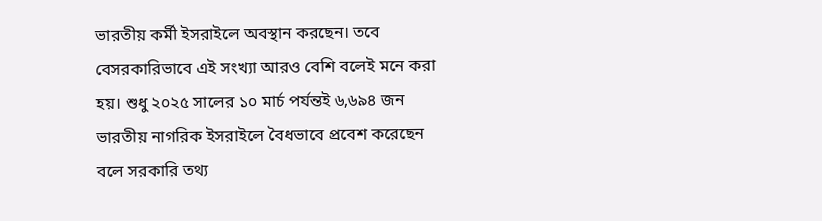ভারতীয় কর্মী ইসরাইলে অবস্থান করছেন। তবে বেসরকারিভাবে এই সংখ্যা আরও বেশি বলেই মনে করা হয়। শুধু ২০২৫ সালের ১০ মার্চ পর্যন্তই ৬,৬৯৪ জন ভারতীয় নাগরিক ইসরাইলে বৈধভাবে প্রবেশ করেছেন বলে সরকারি তথ্য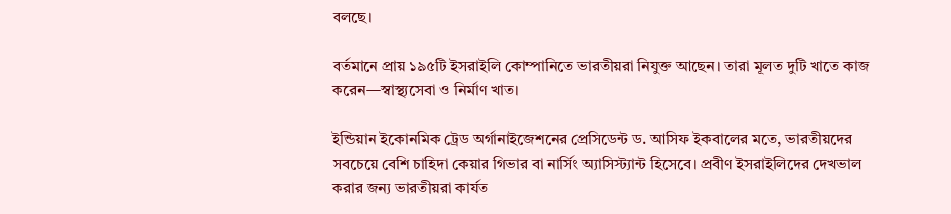বলছে।

বর্তমানে প্রায় ১৯৫টি ইসরাইলি কোম্পানিতে ভারতীয়রা নিযুক্ত আছেন। তারা মূলত দুটি খাতে কাজ করেন—স্বাস্থ্যসেবা ও নির্মাণ খাত।

ইন্ডিয়ান ইকোনমিক ট্রেড অর্গানাইজেশনের প্রেসিডেন্ট ড. আসিফ ইকবালের মতে, ভারতীয়দের সবচেয়ে বেশি চাহিদা কেয়ার গিভার বা নার্সিং অ্যাসিস্ট্যান্ট হিসেবে। প্রবীণ ইসরাইলিদের দেখভাল করার জন্য ভারতীয়রা কার্যত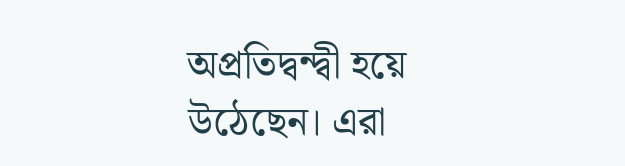অপ্রতিদ্বন্দ্বী হয়ে উঠেছেন। এরা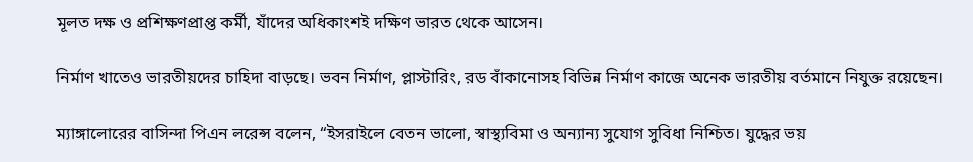মূলত দক্ষ ও প্রশিক্ষণপ্রাপ্ত কর্মী, যাঁদের অধিকাংশই দক্ষিণ ভারত থেকে আসেন।

নির্মাণ খাতেও ভারতীয়দের চাহিদা বাড়ছে। ভবন নির্মাণ, প্লাস্টারিং, রড বাঁকানোসহ বিভিন্ন নির্মাণ কাজে অনেক ভারতীয় বর্তমানে নিযুক্ত রয়েছেন।

ম্যাঙ্গালোরের বাসিন্দা পিএন লরেন্স বলেন, “ইসরাইলে বেতন ভালো, স্বাস্থ্যবিমা ও অন্যান্য সুযোগ সুবিধা নিশ্চিত। যুদ্ধের ভয়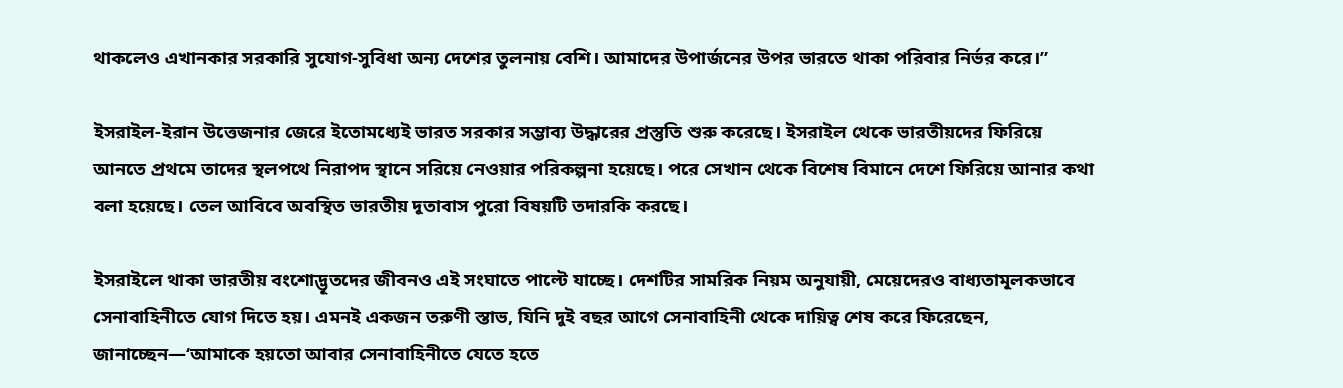থাকলেও এখানকার সরকারি সুযোগ-সুবিধা অন্য দেশের তুলনায় বেশি। আমাদের উপার্জনের উপর ভারতে থাকা পরিবার নির্ভর করে।”

ইসরাইল-ইরান উত্তেজনার জেরে ইতোমধ্যেই ভারত সরকার সম্ভাব্য উদ্ধারের প্রস্তুতি শুরু করেছে। ইসরাইল থেকে ভারতীয়দের ফিরিয়ে আনতে প্রথমে তাদের স্থলপথে নিরাপদ স্থানে সরিয়ে নেওয়ার পরিকল্পনা হয়েছে। পরে সেখান থেকে বিশেষ বিমানে দেশে ফিরিয়ে আনার কথা বলা হয়েছে। তেল আবিবে অবস্থিত ভারতীয় দূতাবাস পুরো বিষয়টি তদারকি করছে।

ইসরাইলে থাকা ভারতীয় বংশোদ্ভূতদের জীবনও এই সংঘাতে পাল্টে যাচ্ছে। দেশটির সামরিক নিয়ম অনুযায়ী, মেয়েদেরও বাধ্যতামূলকভাবে সেনাবাহিনীতে যোগ দিতে হয়। এমনই একজন তরুণী স্তাভ, যিনি দুই বছর আগে সেনাবাহিনী থেকে দায়িত্ব শেষ করে ফিরেছেন, জানাচ্ছেন—‘আমাকে হয়তো আবার সেনাবাহিনীতে যেতে হতে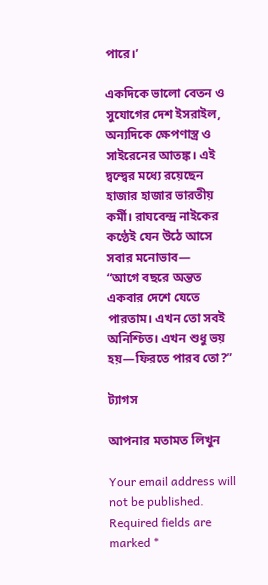পারে।’

একদিকে ভালো বেতন ও সুযোগের দেশ ইসরাইল, অন্যদিকে ক্ষেপণাস্ত্র ও সাইরেনের আতঙ্ক। এই দ্বন্দ্বের মধ্যে রয়েছেন হাজার হাজার ভারতীয় কর্মী। রাঘবেন্দ্র নাইকের কণ্ঠেই যেন উঠে আসে সবার মনোভাব—
“আগে বছরে অন্তত একবার দেশে যেতে পারতাম। এখন তো সবই অনিশ্চিত। এখন শুধু ভয় হয়—ফিরতে পারব তো?”

ট্যাগস

আপনার মতামত লিখুন

Your email address will not be published. Required fields are marked *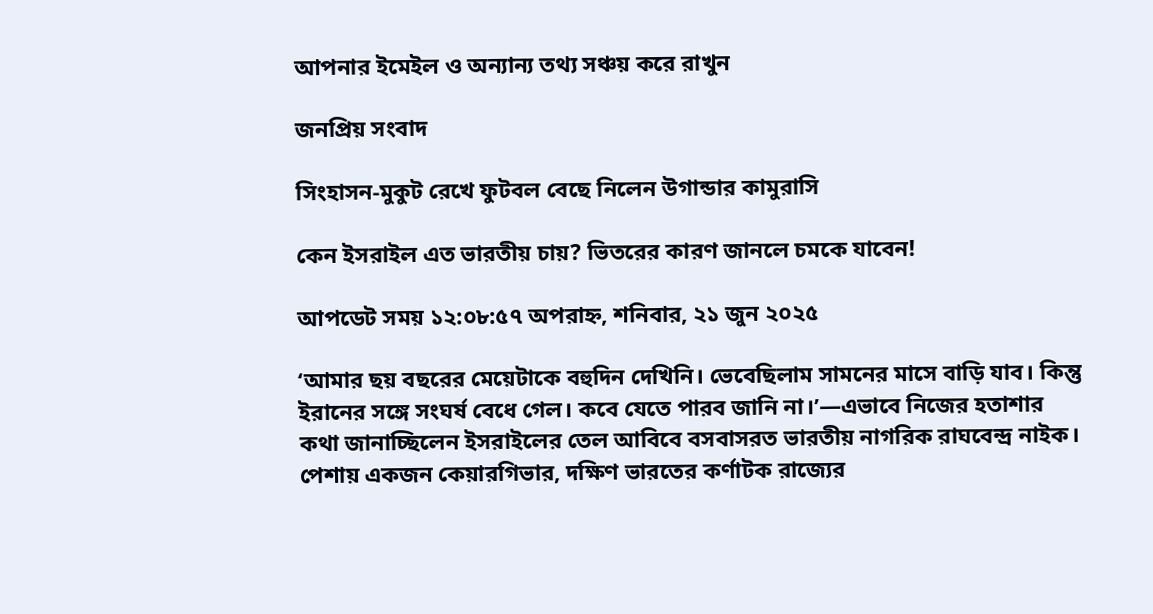আপনার ইমেইল ও অন্যান্য তথ্য সঞ্চয় করে রাখুন

জনপ্রিয় সংবাদ

সিংহাসন-মুকুট রেখে ফুটবল বেছে নিলেন উগান্ডার কামুরাসি

কেন ইসরাইল এত ভারতীয় চায়? ভিতরের কারণ জানলে চমকে যাবেন!

আপডেট সময় ১২:০৮:৫৭ অপরাহ্ন, শনিবার, ২১ জুন ২০২৫

‘আমার ছয় বছরের মেয়েটাকে বহুদিন দেখিনি। ভেবেছিলাম সামনের মাসে বাড়ি যাব। কিন্তু ইরানের সঙ্গে সংঘর্ষ বেধে গেল। কবে যেতে পারব জানি না।’—এভাবে নিজের হতাশার কথা জানাচ্ছিলেন ইসরাইলের তেল আবিবে বসবাসরত ভারতীয় নাগরিক রাঘবেন্দ্র নাইক। পেশায় একজন কেয়ারগিভার, দক্ষিণ ভারতের কর্ণাটক রাজ্যের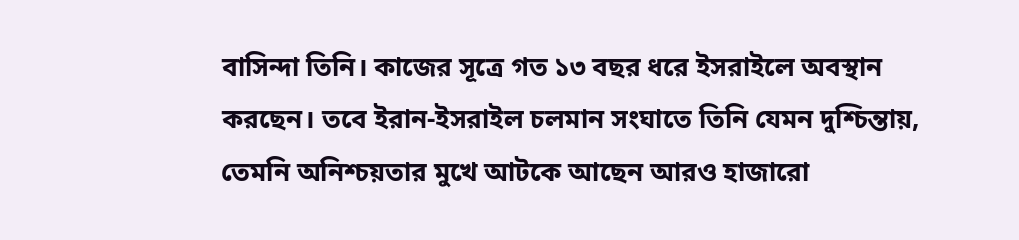বাসিন্দা তিনি। কাজের সূত্রে গত ১৩ বছর ধরে ইসরাইলে অবস্থান করছেন। তবে ইরান-ইসরাইল চলমান সংঘাতে তিনি যেমন দুশ্চিন্তায়, তেমনি অনিশ্চয়তার মুখে আটকে আছেন আরও হাজারো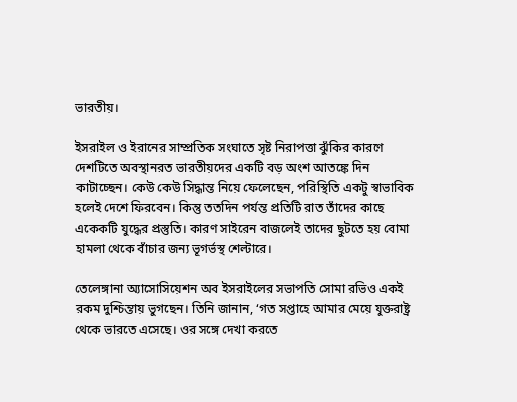ভারতীয়।

ইসরাইল ও ইরানের সাম্প্রতিক সংঘাতে সৃষ্ট নিরাপত্তা ঝুঁকির কারণে দেশটিতে অবস্থানরত ভারতীয়দের একটি বড় অংশ আতঙ্কে দিন কাটাচ্ছেন। কেউ কেউ সিদ্ধান্ত নিয়ে ফেলেছেন, পরিস্থিতি একটু স্বাভাবিক হলেই দেশে ফিরবেন। কিন্তু ততদিন পর্যন্ত প্রতিটি রাত তাঁদের কাছে একেকটি যুদ্ধের প্রস্তুতি। কারণ সাইরেন বাজলেই তাদের ছুটতে হয় বোমা হামলা থেকে বাঁচার জন্য ভূগর্ভস্থ শেল্টারে।

তেলেঙ্গানা অ্যাসোসিয়েশন অব ইসরাইলের সভাপতি সোমা রভিও একই রকম দুশ্চিন্তায় ভুগছেন। তিনি জানান, ‘গত সপ্তাহে আমার মেয়ে যুক্তরাষ্ট্র থেকে ভারতে এসেছে। ওর সঙ্গে দেখা করতে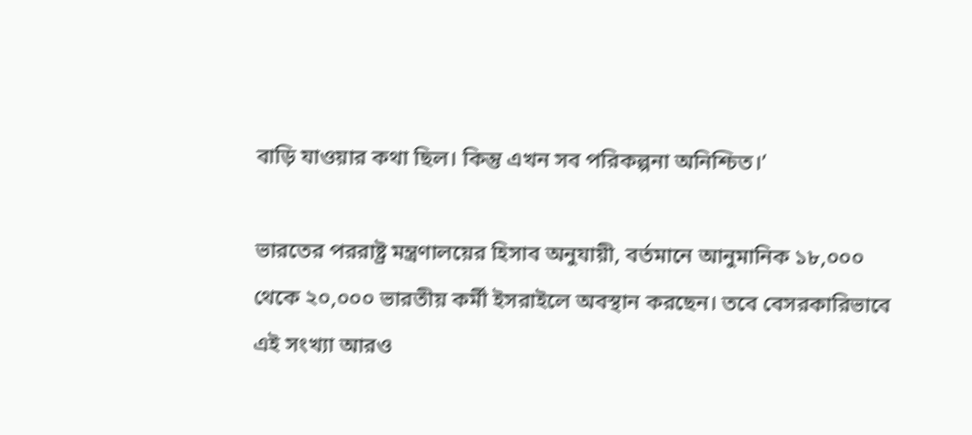বাড়ি যাওয়ার কথা ছিল। কিন্তু এখন সব পরিকল্পনা অনিশ্চিত।’

ভারতের পররাষ্ট্র মন্ত্রণালয়ের হিসাব অনুযায়ী, বর্তমানে আনুমানিক ১৮,০০০ থেকে ২০,০০০ ভারতীয় কর্মী ইসরাইলে অবস্থান করছেন। তবে বেসরকারিভাবে এই সংখ্যা আরও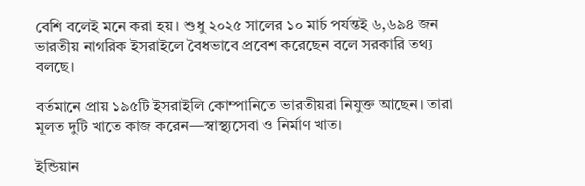বেশি বলেই মনে করা হয়। শুধু ২০২৫ সালের ১০ মার্চ পর্যন্তই ৬,৬৯৪ জন ভারতীয় নাগরিক ইসরাইলে বৈধভাবে প্রবেশ করেছেন বলে সরকারি তথ্য বলছে।

বর্তমানে প্রায় ১৯৫টি ইসরাইলি কোম্পানিতে ভারতীয়রা নিযুক্ত আছেন। তারা মূলত দুটি খাতে কাজ করেন—স্বাস্থ্যসেবা ও নির্মাণ খাত।

ইন্ডিয়ান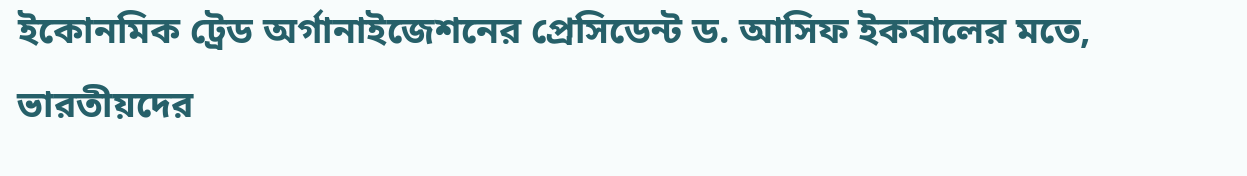ইকোনমিক ট্রেড অর্গানাইজেশনের প্রেসিডেন্ট ড. আসিফ ইকবালের মতে, ভারতীয়দের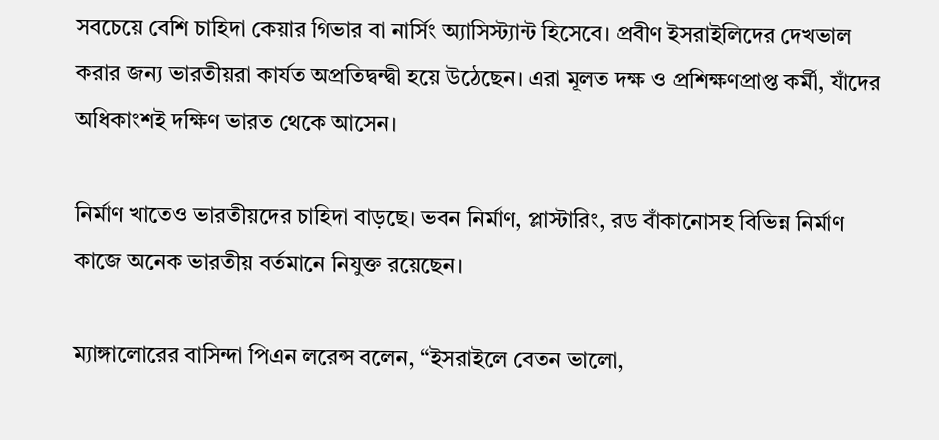সবচেয়ে বেশি চাহিদা কেয়ার গিভার বা নার্সিং অ্যাসিস্ট্যান্ট হিসেবে। প্রবীণ ইসরাইলিদের দেখভাল করার জন্য ভারতীয়রা কার্যত অপ্রতিদ্বন্দ্বী হয়ে উঠেছেন। এরা মূলত দক্ষ ও প্রশিক্ষণপ্রাপ্ত কর্মী, যাঁদের অধিকাংশই দক্ষিণ ভারত থেকে আসেন।

নির্মাণ খাতেও ভারতীয়দের চাহিদা বাড়ছে। ভবন নির্মাণ, প্লাস্টারিং, রড বাঁকানোসহ বিভিন্ন নির্মাণ কাজে অনেক ভারতীয় বর্তমানে নিযুক্ত রয়েছেন।

ম্যাঙ্গালোরের বাসিন্দা পিএন লরেন্স বলেন, “ইসরাইলে বেতন ভালো,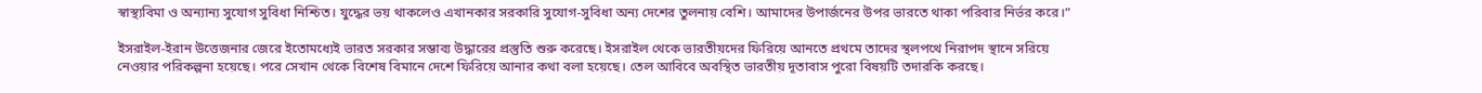স্বাস্থ্যবিমা ও অন্যান্য সুযোগ সুবিধা নিশ্চিত। যুদ্ধের ভয় থাকলেও এখানকার সরকারি সুযোগ-সুবিধা অন্য দেশের তুলনায় বেশি। আমাদের উপার্জনের উপর ভারতে থাকা পরিবার নির্ভর করে।”

ইসরাইল-ইরান উত্তেজনার জেরে ইতোমধ্যেই ভারত সরকার সম্ভাব্য উদ্ধারের প্রস্তুতি শুরু করেছে। ইসরাইল থেকে ভারতীয়দের ফিরিয়ে আনতে প্রথমে তাদের স্থলপথে নিরাপদ স্থানে সরিয়ে নেওয়ার পরিকল্পনা হয়েছে। পরে সেখান থেকে বিশেষ বিমানে দেশে ফিরিয়ে আনার কথা বলা হয়েছে। তেল আবিবে অবস্থিত ভারতীয় দূতাবাস পুরো বিষয়টি তদারকি করছে।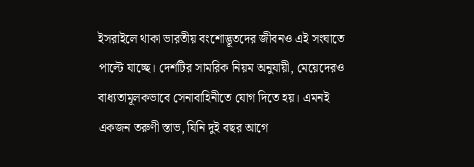ইসরাইলে থাকা ভারতীয় বংশোদ্ভূতদের জীবনও এই সংঘাতে পাল্টে যাচ্ছে। দেশটির সামরিক নিয়ম অনুযায়ী, মেয়েদেরও বাধ্যতামূলকভাবে সেনাবাহিনীতে যোগ দিতে হয়। এমনই একজন তরুণী স্তাভ, যিনি দুই বছর আগে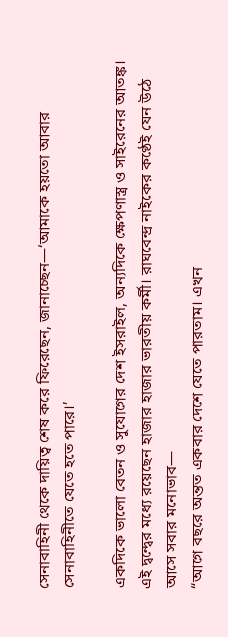সেনাবাহিনী থেকে দায়িত্ব শেষ করে ফিরেছেন, জানাচ্ছেন—‘আমাকে হয়তো আবার সেনাবাহিনীতে যেতে হতে পারে।’

একদিকে ভালো বেতন ও সুযোগের দেশ ইসরাইল, অন্যদিকে ক্ষেপণাস্ত্র ও সাইরেনের আতঙ্ক। এই দ্বন্দ্বের মধ্যে রয়েছেন হাজার হাজার ভারতীয় কর্মী। রাঘবেন্দ্র নাইকের কণ্ঠেই যেন উঠে আসে সবার মনোভাব—
“আগে বছরে অন্তত একবার দেশে যেতে পারতাম। এখন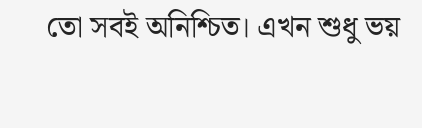তো সবই অনিশ্চিত। এখন শুধু ভয়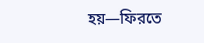হয়—ফিরতে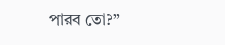পারব তো?”